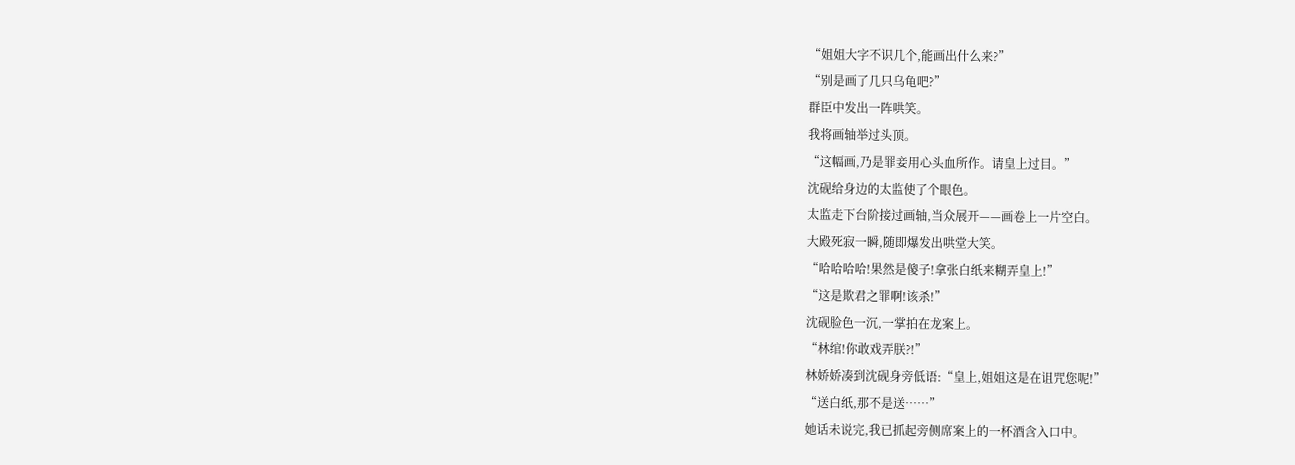“姐姐大字不识几个,能画出什么来?”
“别是画了几只乌龟吧?”
群臣中发出一阵哄笑。
我将画轴举过头顶。
“这幅画,乃是罪妾用心头血所作。请皇上过目。”
沈砚给身边的太监使了个眼色。
太监走下台阶接过画轴,当众展开——画卷上一片空白。
大殿死寂一瞬,随即爆发出哄堂大笑。
“哈哈哈哈!果然是傻子!拿张白纸来糊弄皇上!”
“这是欺君之罪啊!该杀!”
沈砚脸色一沉,一掌拍在龙案上。
“林绾!你敢戏弄朕?!”
林娇娇凑到沈砚身旁低语:“皇上,姐姐这是在诅咒您呢!”
“送白纸,那不是送……”
她话未说完,我已抓起旁侧席案上的一杯酒含入口中。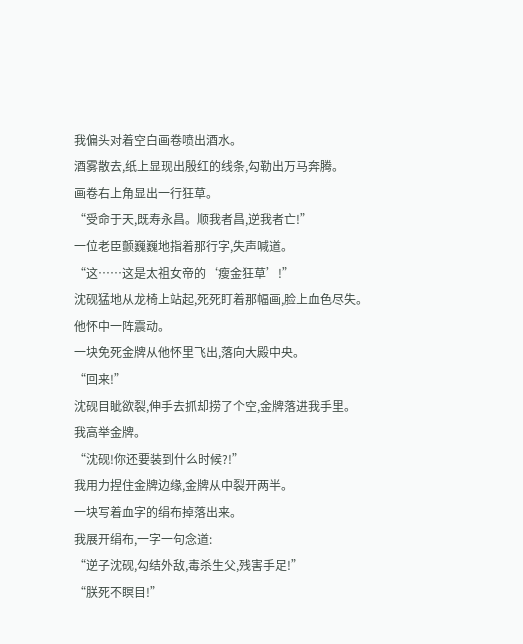我偏头对着空白画卷喷出酒水。
酒雾散去,纸上显现出殷红的线条,勾勒出万马奔腾。
画卷右上角显出一行狂草。
“受命于天,既寿永昌。顺我者昌,逆我者亡!”
一位老臣颤巍巍地指着那行字,失声喊道。
“这……这是太祖女帝的‘瘦金狂草’!”
沈砚猛地从龙椅上站起,死死盯着那幅画,脸上血色尽失。
他怀中一阵震动。
一块免死金牌从他怀里飞出,落向大殿中央。
“回来!”
沈砚目眦欲裂,伸手去抓却捞了个空,金牌落进我手里。
我高举金牌。
“沈砚!你还要装到什么时候?!”
我用力捏住金牌边缘,金牌从中裂开两半。
一块写着血字的绢布掉落出来。
我展开绢布,一字一句念道:
“逆子沈砚,勾结外敌,毒杀生父,残害手足!”
“朕死不瞑目!”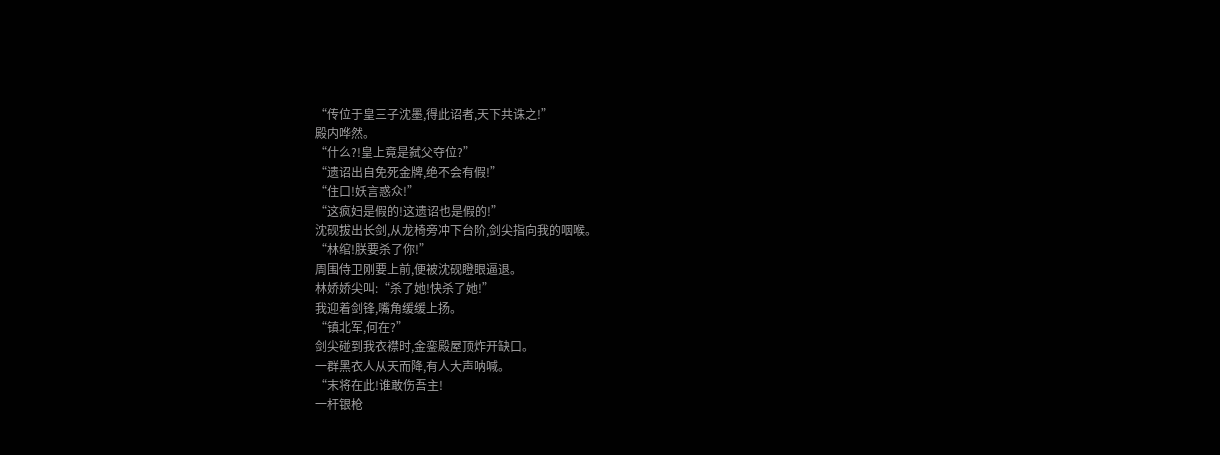“传位于皇三子沈墨,得此诏者,天下共诛之!”
殿内哗然。
“什么?!皇上竟是弑父夺位?”
“遗诏出自免死金牌,绝不会有假!”
“住口!妖言惑众!”
“这疯妇是假的!这遗诏也是假的!”
沈砚拔出长剑,从龙椅旁冲下台阶,剑尖指向我的咽喉。
“林绾!朕要杀了你!”
周围侍卫刚要上前,便被沈砚瞪眼逼退。
林娇娇尖叫:“杀了她!快杀了她!”
我迎着剑锋,嘴角缓缓上扬。
“镇北军,何在?”
剑尖碰到我衣襟时,金銮殿屋顶炸开缺口。
一群黑衣人从天而降,有人大声呐喊。
“末将在此!谁敢伤吾主!
一杆银枪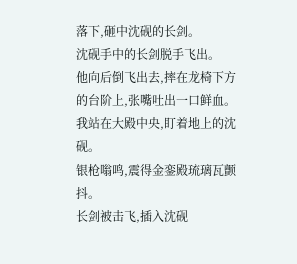落下,砸中沈砚的长剑。
沈砚手中的长剑脱手飞出。
他向后倒飞出去,摔在龙椅下方的台阶上,张嘴吐出一口鲜血。
我站在大殿中央,盯着地上的沈砚。
银枪嗡鸣,震得金銮殿琉璃瓦颤抖。
长剑被击飞,插入沈砚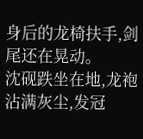身后的龙椅扶手,剑尾还在晃动。
沈砚跌坐在地,龙袍沾满灰尘,发冠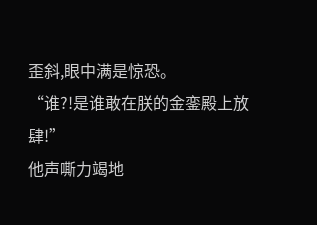歪斜,眼中满是惊恐。
“谁?!是谁敢在朕的金銮殿上放肆!”
他声嘶力竭地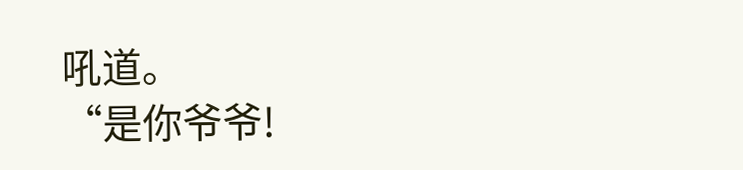吼道。
“是你爷爷!